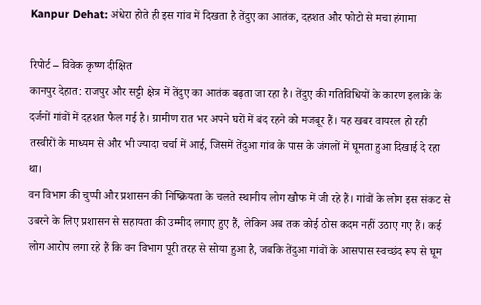Kanpur Dehat: अंधेरा होते ही इस गांव में दिखता है तेंदुए का आतंक, दहशत और फोटो से मचा हंगामा

रिपोर्ट – विवेक कृष्ण दीक्षित
कानपुर देहात: राजपुर और सट्टी क्षेत्र में तेंदुए का आतंक बढ़ता जा रहा है। तेंदुए की गतिविधियों के कारण इलाके के दर्जनों गांवों में दहशत फैल गई है। ग्रामीण रात भर अपने घरों में बंद रहने को मजबूर हैं। यह खबर वायरल हो रही तस्वीरों के माध्यम से और भी ज्यादा चर्चा में आई, जिसमें तेंदुआ गांव के पास के जंगलों में घूमता हुआ दिखाई दे रहा था।
वन विभाग की चुप्पी और प्रशासन की निष्क्रियता के चलते स्थानीय लोग खौफ में जी रहे हैं। गांवों के लोग इस संकट से उबरने के लिए प्रशासन से सहायता की उम्मीद लगाए हुए हैं, लेकिन अब तक कोई ठोस कदम नहीं उठाए गए हैं। कई लोग आरोप लगा रहे हैं कि वन विभाग पूरी तरह से सोया हुआ है, जबकि तेंदुआ गांवों के आसपास स्वच्छंद रूप से घूम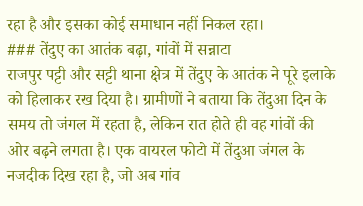रहा है और इसका कोई समाधान नहीं निकल रहा।
### तेंदुए का आतंक बढ़ा, गांवों में सन्नाटा
राजपुर पट्टी और सट्टी थाना क्षेत्र में तेंदुए के आतंक ने पूरे इलाके को हिलाकर रख दिया है। ग्रामीणों ने बताया कि तेंदुआ दिन के समय तो जंगल में रहता है, लेकिन रात होते ही वह गांवों की ओर बढ़ने लगता है। एक वायरल फोटो में तेंदुआ जंगल के नजदीक दिख रहा है, जो अब गांव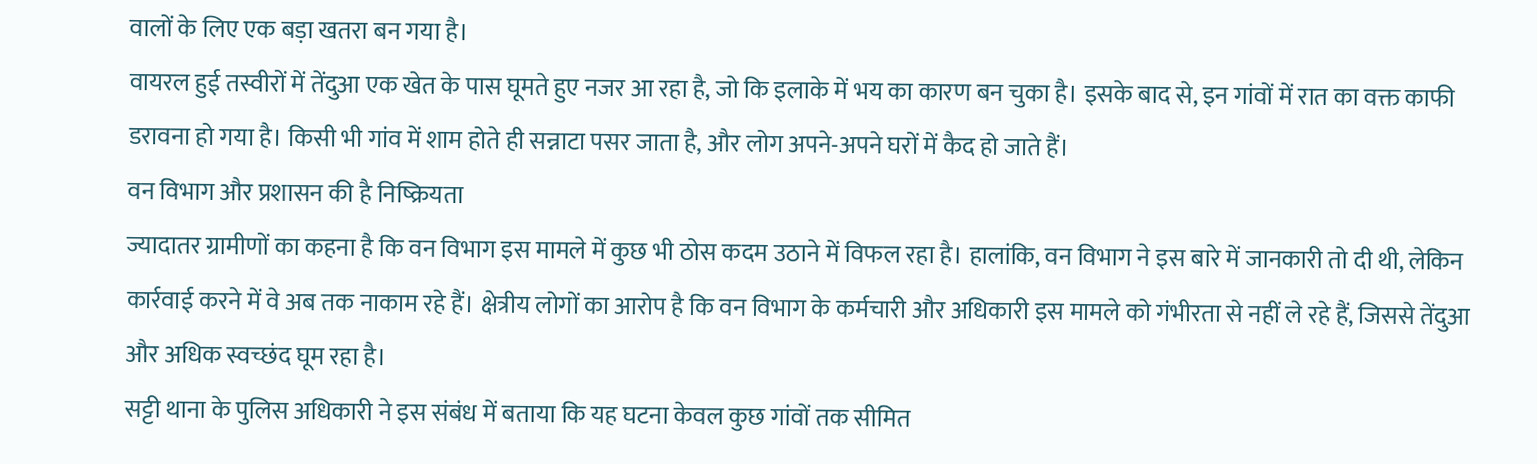वालों के लिए एक बड़ा खतरा बन गया है।
वायरल हुई तस्वीरों में तेंदुआ एक खेत के पास घूमते हुए नजर आ रहा है, जो कि इलाके में भय का कारण बन चुका है। इसके बाद से, इन गांवों में रात का वक्त काफी डरावना हो गया है। किसी भी गांव में शाम होते ही सन्नाटा पसर जाता है, और लोग अपने-अपने घरों में कैद हो जाते हैं।
वन विभाग और प्रशासन की है निष्क्रियता
ज्यादातर ग्रामीणों का कहना है कि वन विभाग इस मामले में कुछ भी ठोस कदम उठाने में विफल रहा है। हालांकि, वन विभाग ने इस बारे में जानकारी तो दी थी, लेकिन कार्रवाई करने में वे अब तक नाकाम रहे हैं। क्षेत्रीय लोगों का आरोप है कि वन विभाग के कर्मचारी और अधिकारी इस मामले को गंभीरता से नहीं ले रहे हैं, जिससे तेंदुआ और अधिक स्वच्छंद घूम रहा है।
सट्टी थाना के पुलिस अधिकारी ने इस संबंध में बताया कि यह घटना केवल कुछ गांवों तक सीमित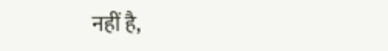नहीं है,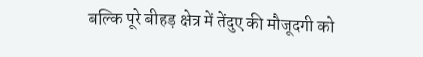बल्कि पूरे बीहड़ क्षेत्र में तेंदुए की मौजूदगी को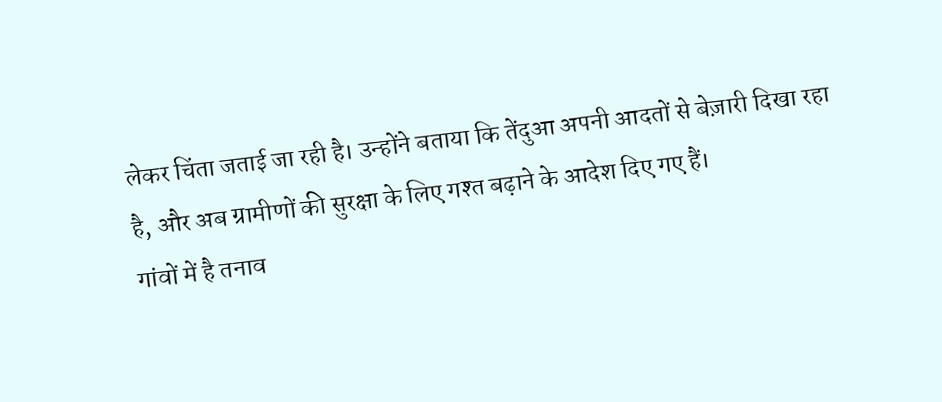लेकर चिंता जताई जा रही है। उन्होंने बताया कि तेंदुआ अपनी आदतों से बेज़ारी दिखा रहा है, और अब ग्रामीणों की सुरक्षा के लिए गश्त बढ़ाने के आदेश दिए गए हैं।
गांवों में है तनाव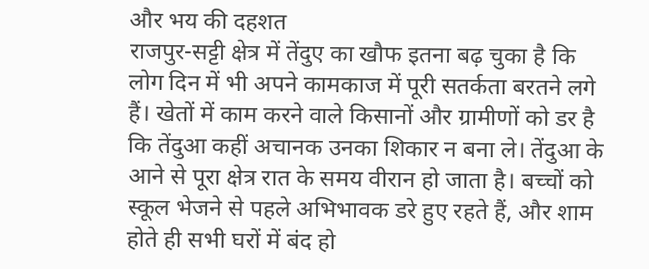और भय की दहशत
राजपुर-सट्टी क्षेत्र में तेंदुए का खौफ इतना बढ़ चुका है कि लोग दिन में भी अपने कामकाज में पूरी सतर्कता बरतने लगे हैं। खेतों में काम करने वाले किसानों और ग्रामीणों को डर है कि तेंदुआ कहीं अचानक उनका शिकार न बना ले। तेंदुआ के आने से पूरा क्षेत्र रात के समय वीरान हो जाता है। बच्चों को स्कूल भेजने से पहले अभिभावक डरे हुए रहते हैं, और शाम होते ही सभी घरों में बंद हो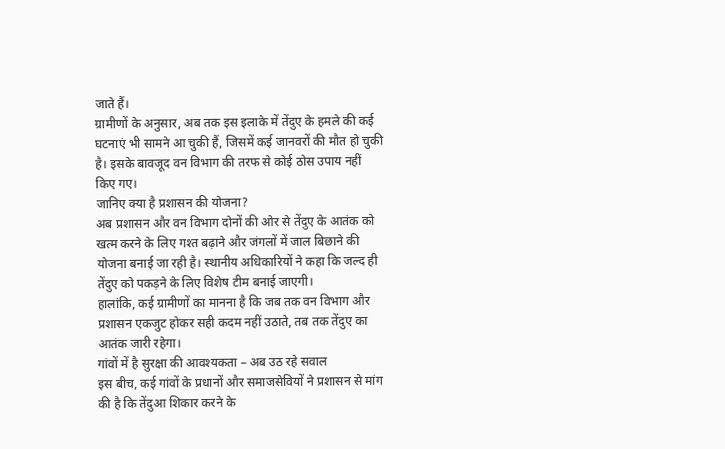जाते हैं।
ग्रामीणों के अनुसार, अब तक इस इलाके में तेंदुए के हमले की कई घटनाएं भी सामने आ चुकी हैं, जिसमें कई जानवरों की मौत हो चुकी है। इसके बावजूद वन विभाग की तरफ से कोई ठोस उपाय नहीं किए गए।
जानिए क्या है प्रशासन की योजना?
अब प्रशासन और वन विभाग दोनों की ओर से तेंदुए के आतंक को खत्म करने के लिए गश्त बढ़ाने और जंगलों में जाल बिछाने की योजना बनाई जा रही है। स्थानीय अधिकारियों ने कहा कि जल्द ही तेंदुए को पकड़ने के लिए विशेष टीम बनाई जाएगी।
हालांकि, कई ग्रामीणों का मानना है कि जब तक वन विभाग और प्रशासन एकजुट होकर सही कदम नहीं उठाते, तब तक तेंदुए का आतंक जारी रहेगा।
गांवों में है सुरक्षा की आवश्यकता – अब उठ रहे सवाल
इस बीच, कई गांवों के प्रधानों और समाजसेवियों ने प्रशासन से मांग की है कि तेंदुआ शिकार करने के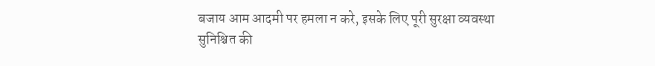बजाय आम आदमी पर हमला न करे, इसके लिए पूरी सुरक्षा व्यवस्था सुनिश्चित की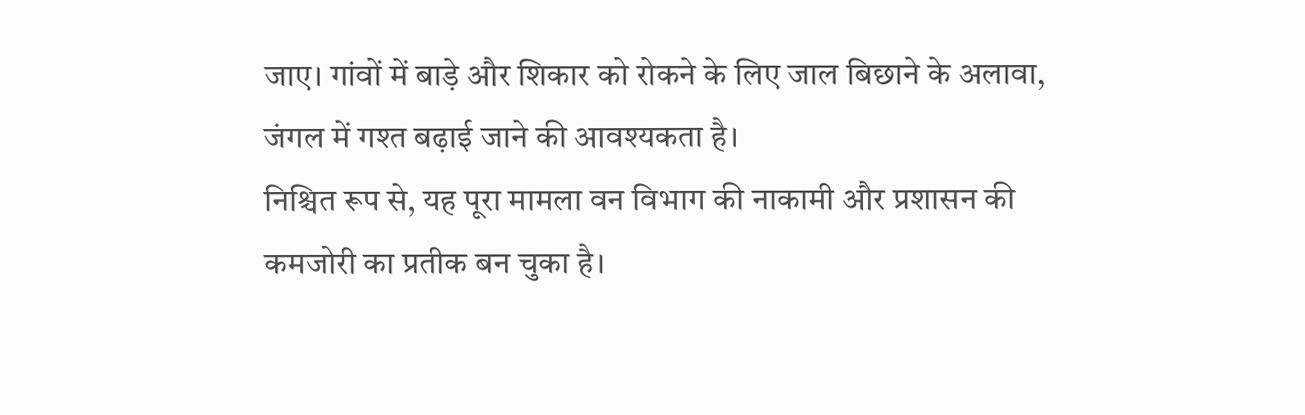जाए। गांवों में बाड़े और शिकार को रोकने के लिए जाल बिछाने के अलावा, जंगल में गश्त बढ़ाई जाने की आवश्यकता है।
निश्चित रूप से, यह पूरा मामला वन विभाग की नाकामी और प्रशासन की कमजोरी का प्रतीक बन चुका है।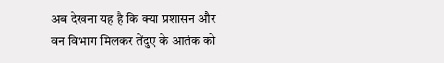अब देखना यह है कि क्या प्रशासन और वन विभाग मिलकर तेंदुए के आतंक को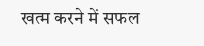खत्म करने में सफल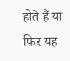होते हैं या फिर यह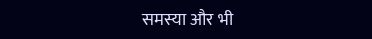समस्या और भी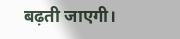बढ़ती जाएगी।